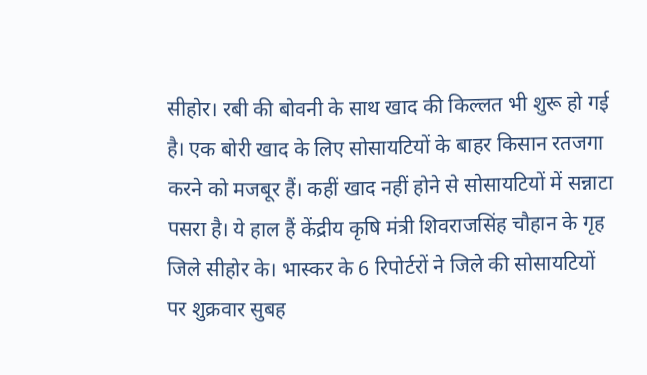सीहोर। रबी की बोवनी के साथ खाद की किल्लत भी शुरू हो गई है। एक बोरी खाद के लिए सोसायटियों के बाहर किसान रतजगा करने को मजबूर हैं। कहीं खाद नहीं होने से सोसायटियों में सन्नाटा पसरा है। ये हाल हैं केंद्रीय कृषि मंत्री शिवराजसिंह चौहान के गृह जिले सीहोर के। भास्कर के 6 रिपोर्टरों ने जिले की सोसायटियों पर शुक्रवार सुबह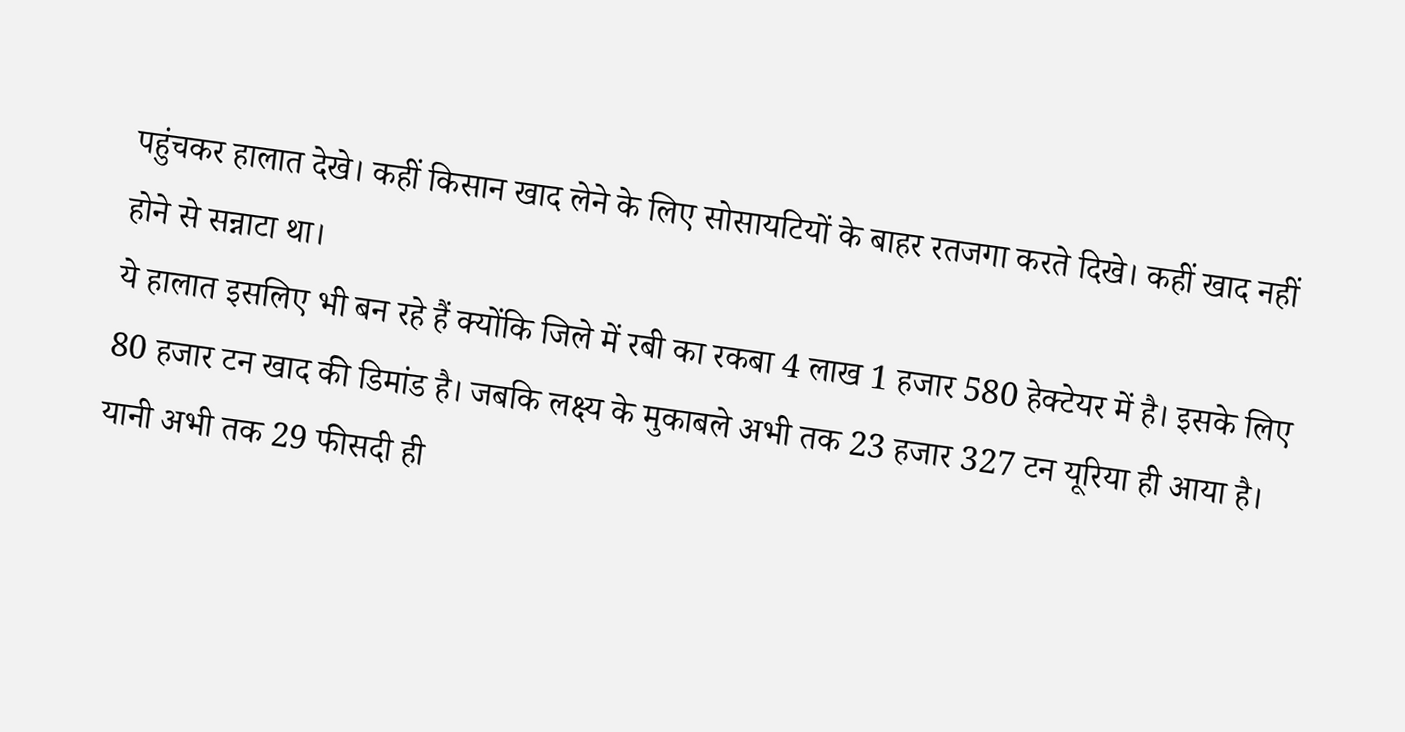पहुंचकर हालात देखे। कहीं किसान खाद लेने के लिए सोसायटियों के बाहर रतजगा करते दिखे। कहीं खाद नहीं होने से सन्नाटा था।
ये हालात इसलिए भी बन रहे हैं क्योंकि जिले में रबी का रकबा 4 लाख 1 हजार 580 हेक्टेयर में है। इसके लिए 80 हजार टन खाद की डिमांड है। जबकि लक्ष्य के मुकाबले अभी तक 23 हजार 327 टन यूरिया ही आया है। यानी अभी तक 29 फीसदी ही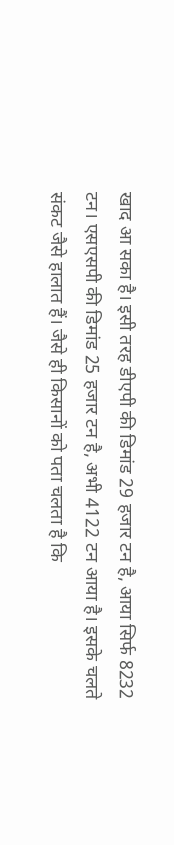खाद आ सका है। इसी तरह डीएपी की डिमांड 29 हजार टन है, आया सिर्फ 8232 टन। एसएसपी की डिमांड 25 हजार टन है, अभी 4122 टन आया है। इसके चलते संकट जैसे हालात हैं। जैसे ही किसानों को पता चलता है कि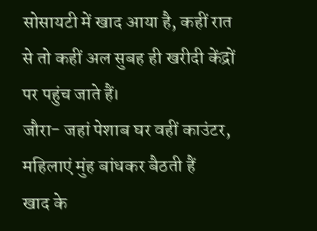सोसायटी में खाद आया है, कहीं रात से तो कहीं अल सुबह ही खरीदी केंद्रों पर पहुंच जाते हैं।
जौरा- जहां पेशाब घर वहीं काउंटर, महिलाएं मुंह बांधकर बैठती हैं
खाद के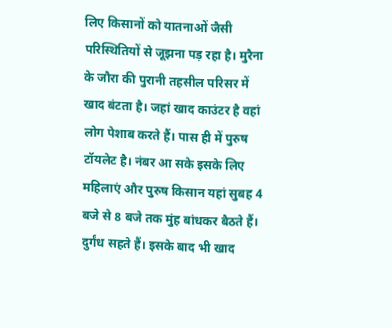लिए किसानों को यातनाओं जैसी परिस्थितियों से जूझना पड़ रहा है। मुरैना के जौरा की पुरानी तहसील परिसर में खाद बंटता है। जहां खाद काउंटर है वहां लोग पेशाब करते हैं। पास ही में पुरुष टॉयलेट है। नंबर आ सके इसके लिए महिलाएं और पुरुष किसान यहां सुबह 4 बजे से 8 बजे तक मुंह बांधकर बैठते हैं। दुर्गंध सहते हैं। इसके बाद भी खाद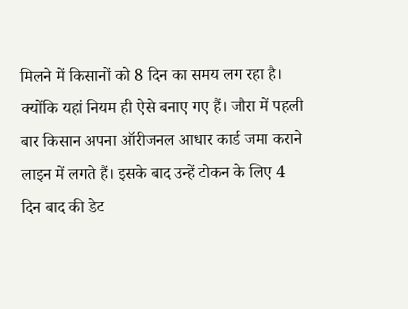मिलने में किसानों को 8 दिन का समय लग रहा है। क्योंकि यहां नियम ही ऐसे बनाए गए हैं। जौरा में पहली बार किसान अपना ऑरीजनल आधार कार्ड जमा कराने लाइन में लगते हैं। इसके बाद उन्हें टोकन के लिए 4 दिन बाद की डेट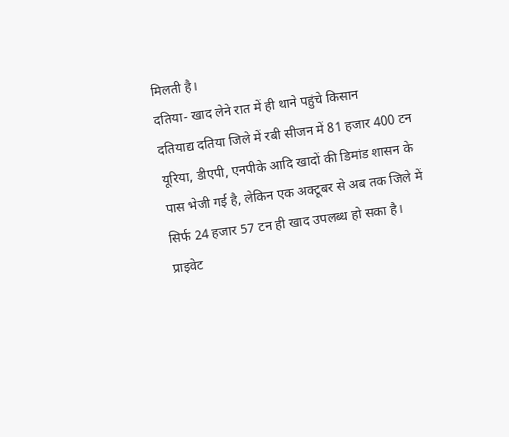मिलती है।
दतिया- खाद लेने रात में ही थाने पहुंचे किसान
दतियाद्य दतिया जिले में रबी सीजन में 81 हजार 400 टन यूरिया, डीएपी, एनपीके आदि खादों की डिमांड शासन के पास भेजी गई है, लेकिन एक अक्टूबर से अब तक जिले में सिर्फ 24 हजार 57 टन ही खाद उपलब्ध हो सका है। प्राइवेट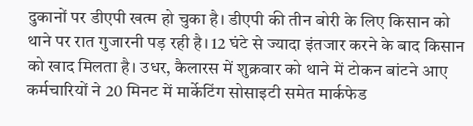दुकानों पर डीएपी खत्म हो चुका है। डीएपी की तीन बोरी के लिए किसान को थाने पर रात गुजारनी पड़ रही है। 12 घंटे से ज्यादा इंतजार करने के बाद किसान को खाद मिलता है। उधर, कैलारस में शुक्रवार को थाने में टोकन बांटने आए कर्मचारियों ने 20 मिनट में मार्केटिंग सोसाइटी समेत मार्कफेड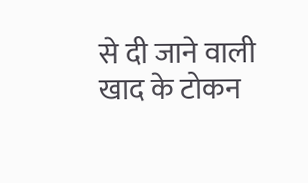से दी जाने वाली खाद के टोकन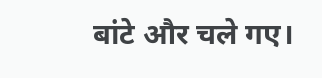बांटे और चले गए।